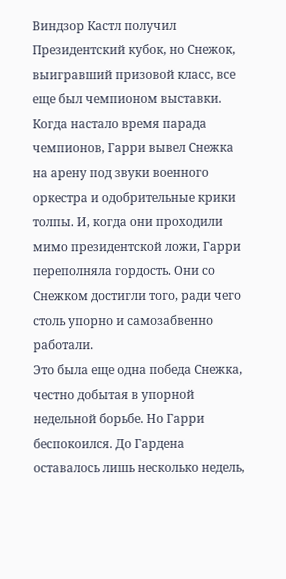Виндзор Кастл получил Президентский кубок, но Снежок, выигравший призовой класс, все еще был чемпионом выставки. Когда настало время парада чемпионов, Гарри вывел Снежка на арену под звуки военного оркестра и одобрительные крики толпы. И, когда они проходили мимо президентской ложи, Гарри переполняла гордость. Они со Снежком достигли того, ради чего столь упорно и самозабвенно работали.
Это была еще одна победа Снежка, честно добытая в упорной недельной борьбе. Но Гарри беспокоился. До Гардена оставалось лишь несколько недель,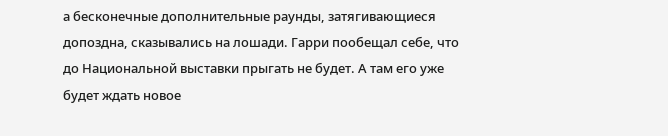а бесконечные дополнительные раунды, затягивающиеся допоздна, сказывались на лошади. Гарри пообещал себе, что до Национальной выставки прыгать не будет. А там его уже будет ждать новое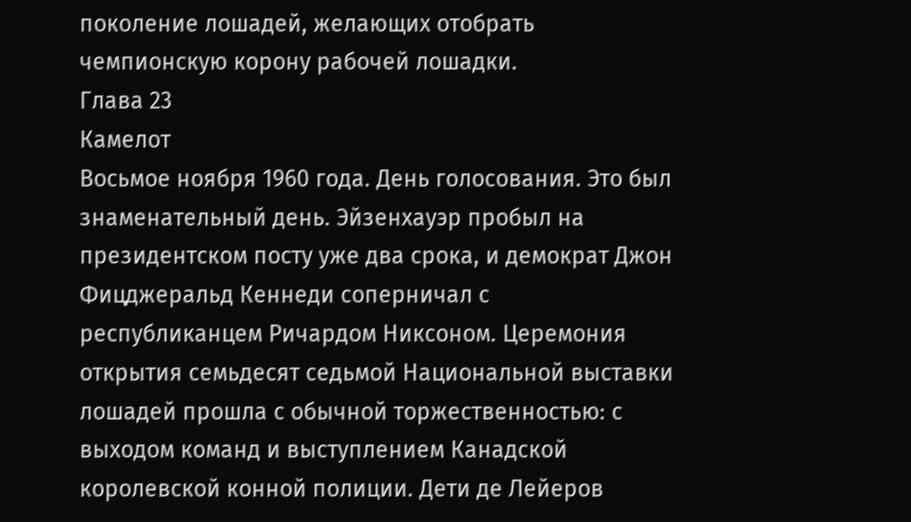поколение лошадей, желающих отобрать чемпионскую корону рабочей лошадки.
Глава 23
Камелот
Восьмое ноября 1960 года. День голосования. Это был знаменательный день. Эйзенхауэр пробыл на президентском посту уже два срока, и демократ Джон Фицджеральд Кеннеди соперничал с республиканцем Ричардом Никсоном. Церемония открытия семьдесят седьмой Национальной выставки лошадей прошла с обычной торжественностью: с выходом команд и выступлением Канадской королевской конной полиции. Дети де Лейеров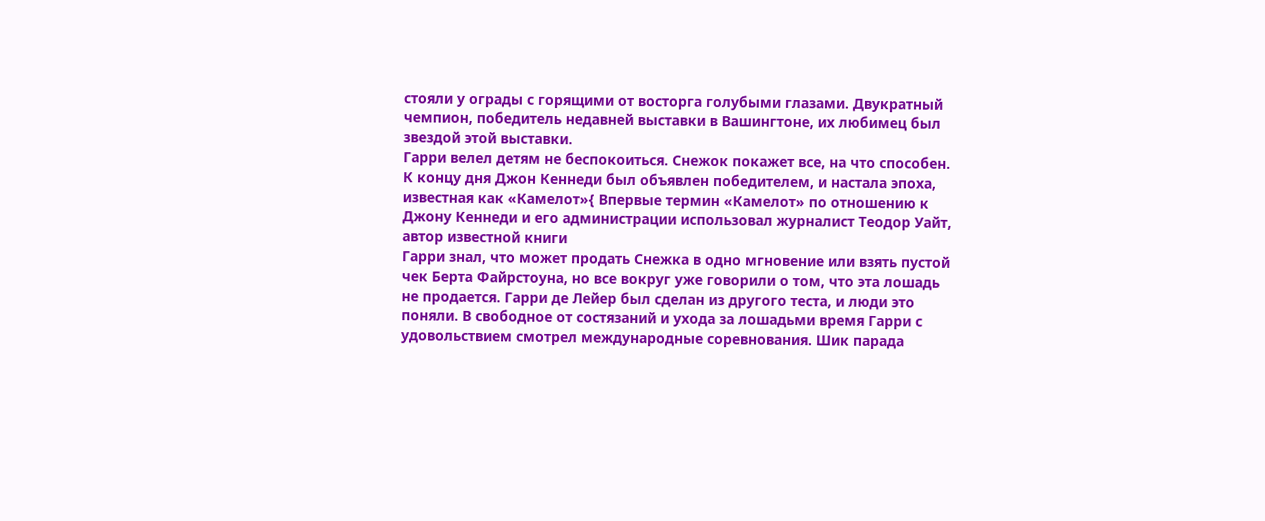стояли у ограды с горящими от восторга голубыми глазами. Двукратный чемпион, победитель недавней выставки в Вашингтоне, их любимец был звездой этой выставки.
Гарри велел детям не беспокоиться. Снежок покажет все, на что способен.
К концу дня Джон Кеннеди был объявлен победителем, и настала эпоха, известная как «Камелот»{ Впервые термин «Камелот» по отношению к Джону Кеннеди и его администрации использовал журналист Теодор Уайт, автор известной книги
Гарри знал, что может продать Снежка в одно мгновение или взять пустой чек Берта Файрстоуна, но все вокруг уже говорили о том, что эта лошадь не продается. Гарри де Лейер был сделан из другого теста, и люди это поняли. В свободное от состязаний и ухода за лошадьми время Гарри с удовольствием смотрел международные соревнования. Шик парада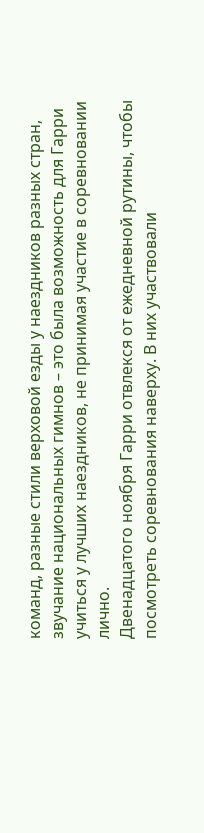команд, разные стили верховой езды у наездников разных стран, звучание национальных гимнов – это была возможность для Гарри учиться у лучших наездников, не принимая участие в соревновании лично.
Двенадцатого ноября Гарри отвлекся от ежедневной рутины, чтобы посмотреть соревнования наверху. В них участвовали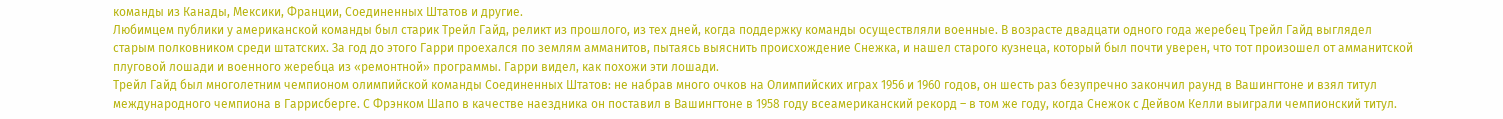команды из Канады, Мексики, Франции, Соединенных Штатов и другие.
Любимцем публики у американской команды был старик Трейл Гайд, реликт из прошлого, из тех дней, когда поддержку команды осуществляли военные. В возрасте двадцати одного года жеребец Трейл Гайд выглядел старым полковником среди штатских. За год до этого Гарри проехался по землям амманитов, пытаясь выяснить происхождение Снежка, и нашел старого кузнеца, который был почти уверен, что тот произошел от амманитской плуговой лошади и военного жеребца из «ремонтной» программы. Гарри видел, как похожи эти лошади.
Трейл Гайд был многолетним чемпионом олимпийской команды Соединенных Штатов: не набрав много очков на Олимпийских играх 1956 и 1960 годов, он шесть раз безупречно закончил раунд в Вашингтоне и взял титул международного чемпиона в Гаррисберге. С Фрэнком Шапо в качестве наездника он поставил в Вашингтоне в 1958 году всеамериканский рекорд – в том же году, когда Снежок с Дейвом Келли выиграли чемпионский титул.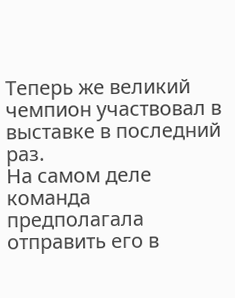Теперь же великий чемпион участвовал в выставке в последний раз.
На самом деле команда предполагала отправить его в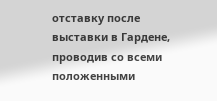отставку после выставки в Гардене, проводив со всеми положенными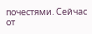почестями. Сейчас от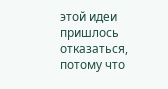этой идеи пришлось отказаться, потому что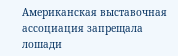Американская выставочная ассоциация запрещала лошади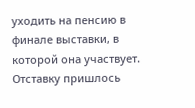уходить на пенсию в финале выставки, в которой она участвует. Отставку пришлось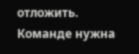отложить. Команде нужна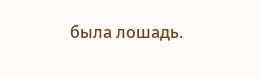была лошадь.